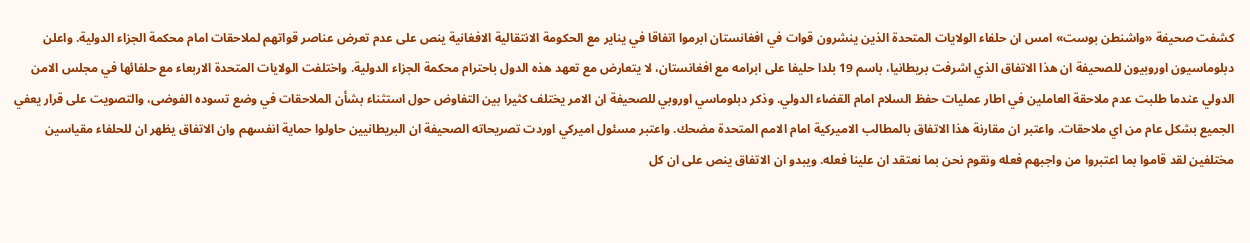كشفت صحيفة «واشنطن بوست» امس ان حلفاء الولايات المتحدة الذين ينشرون قوات في افغانستان ابرموا اتفاقا في يناير مع الحكومة الانتقالية الافغانية ينص على عدم تعرض عناصر قواتهم لملاحقات امام محكمة الجزاء الدولية. واعلن دبلوماسيون اوروبيون للصحيفة ان هذا الاتفاق الذي اشرفت بريطانيا، باسم 19 بلدا حليفا على ابرامه مع افغانستان، لا يتعارض مع تعهد هذه الدول باحترام محكمة الجزاء الدولية. واختلفت الولايات المتحدة الاربعاء مع حلفائها في مجلس الامن الدولي عندما طلبت عدم ملاحقة العاملين في اطار عمليات حفظ السلام امام القضاء الدولي. وذكر دبلوماسي اوروبي للصحيفة ان الامر يختلف كثيرا بين التفاوض حول استثناء بشأن الملاحقات في وضع تسوده الفوضى، والتصويت على قرار يعفي الجميع بشكل عام من اي ملاحقات. واعتبر ان مقارنة هذا الاتفاق بالمطالب الاميركية امام الامم المتحدة مضحك. واعتبر مسئول اميركي اوردت تصريحاته الصحيفة ان البريطانيين حاولوا حماية انفسهم وان الاتفاق يظهر ان للحلفاء مقياسين مختلفين لقد قاموا بما اعتبروا من واجبهم فعله ونقوم نحن بما نعتقد ان علينا فعله. ويبدو ان الاتفاق ينص على ان كل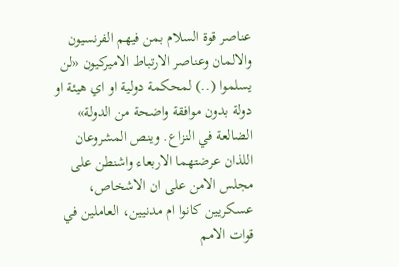عناصر قوة السلام بمن فيهم الفرنسيون والالمان وعناصر الارتباط الاميركيون «لن يسلموا (..) لمحكمة دولية او اي هيئة او دولة بدون موافقة واضحة من الدولة» الضالعة في النزاع. وينص المشروعان اللذان عرضتهما الاربعاء واشنطن على مجلس الامن على ان الاشخاص، عسكريين كانوا ام مدنيين، العاملين في قوات الامم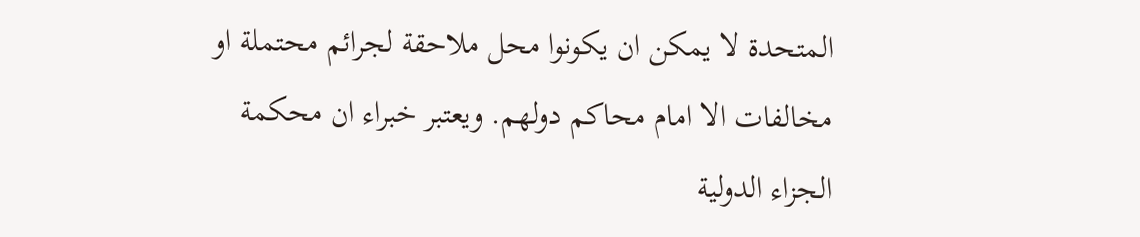المتحدة لا يمكن ان يكونوا محل ملاحقة لجرائم محتملة او مخالفات الا امام محاكم دولهم. ويعتبر خبراء ان محكمة الجزاء الدولية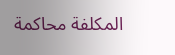المكلفة محاكمة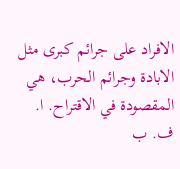الافراد على جرائم كبرى مثل الابادة وجرائم الحرب، هي المقصودة في الاقتراح. ا. ف. ب